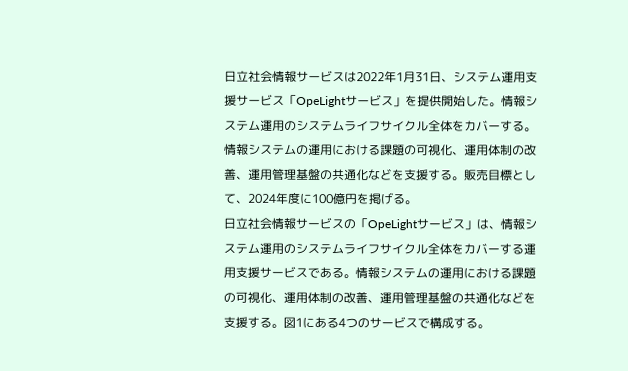日立社会情報サービスは2022年1月31日、システム運用支援サービス「OpeLightサービス」を提供開始した。情報システム運用のシステムライフサイクル全体をカバーする。情報システムの運用における課題の可視化、運用体制の改善、運用管理基盤の共通化などを支援する。販売目標として、2024年度に100億円を掲げる。
日立社会情報サービスの「OpeLightサービス」は、情報システム運用のシステムライフサイクル全体をカバーする運用支援サービスである。情報システムの運用における課題の可視化、運用体制の改善、運用管理基盤の共通化などを支援する。図1にある4つのサービスで構成する。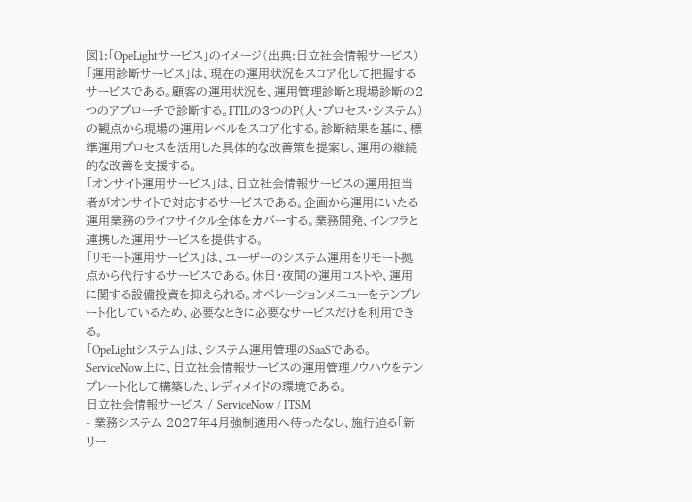図1:「OpeLightサービス」のイメージ(出典:日立社会情報サービス) 「運用診断サービス」は、現在の運用状況をスコア化して把握するサービスである。顧客の運用状況を、運用管理診断と現場診断の2つのアプローチで診断する。ITILの3つのP(人・プロセス・システム)の観点から現場の運用レベルをスコア化する。診断結果を基に、標準運用プロセスを活用した具体的な改善策を提案し、運用の継続的な改善を支援する。
「オンサイト運用サービス」は、日立社会情報サービスの運用担当者がオンサイトで対応するサービスである。企画から運用にいたる運用業務のライフサイクル全体をカバーする。業務開発、インフラと連携した運用サービスを提供する。
「リモート運用サービス」は、ユーザーのシステム運用をリモート拠点から代行するサービスである。休日・夜間の運用コストや、運用に関する設備投資を抑えられる。オペレーションメニューをテンプレート化しているため、必要なときに必要なサービスだけを利用できる。
「OpeLightシステム」は、システム運用管理のSaaSである。ServiceNow上に、日立社会情報サービスの運用管理ノウハウをテンプレート化して構築した、レディメイドの環境である。
日立社会情報サービス / ServiceNow / ITSM
- 業務システム 2027年4月強制適用へ待ったなし、施行迫る「新リー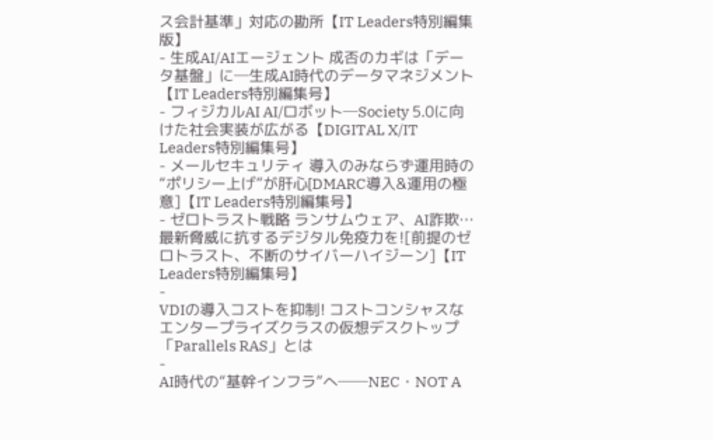ス会計基準」対応の勘所【IT Leaders特別編集版】
- 生成AI/AIエージェント 成否のカギは「データ基盤」に─生成AI時代のデータマネジメント【IT Leaders特別編集号】
- フィジカルAI AI/ロボット─Society 5.0に向けた社会実装が広がる【DIGITAL X/IT Leaders特別編集号】
- メールセキュリティ 導入のみならず運用時の“ポリシー上げ”が肝心[DMARC導入&運用の極意]【IT Leaders特別編集号】
- ゼロトラスト戦略 ランサムウェア、AI詐欺…最新脅威に抗するデジタル免疫力を![前提のゼロトラスト、不断のサイバーハイジーン]【IT Leaders特別編集号】
-
VDIの導入コストを抑制! コストコンシャスなエンタープライズクラスの仮想デスクトップ「Parallels RAS」とは
-
AI時代の“基幹インフラ”へ──NEC・NOT A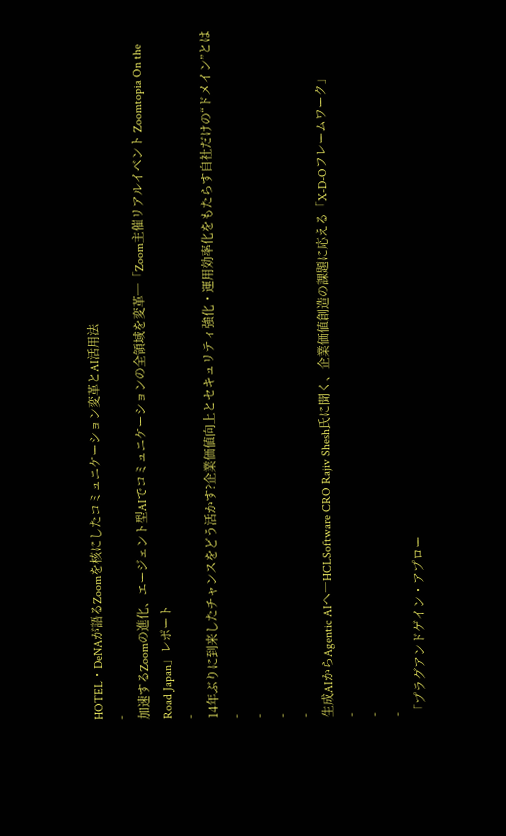HOTEL・DeNAが語るZoomを核にしたコミュニケーション変革とAI活用法
-
加速するZoomの進化、エージェント型AIでコミュニケーションの全領域を変革─「Zoom主催リアルイベント Zoomtopia On the Road Japan」レポート
-
14年ぶりに到来したチャンスをどう活かす?企業価値向上とセキュリティ強化・運用効率化をもたらす自社だけの“ドメイン”とは
-
-
-
-
生成AIからAgentic AIへ―HCLSoftware CRO Rajiv Shesh氏に聞く、企業価値創造の課題に応える「X-D-Oフレームワーク」
-
-
-
「プラグアンドゲイン・アプロー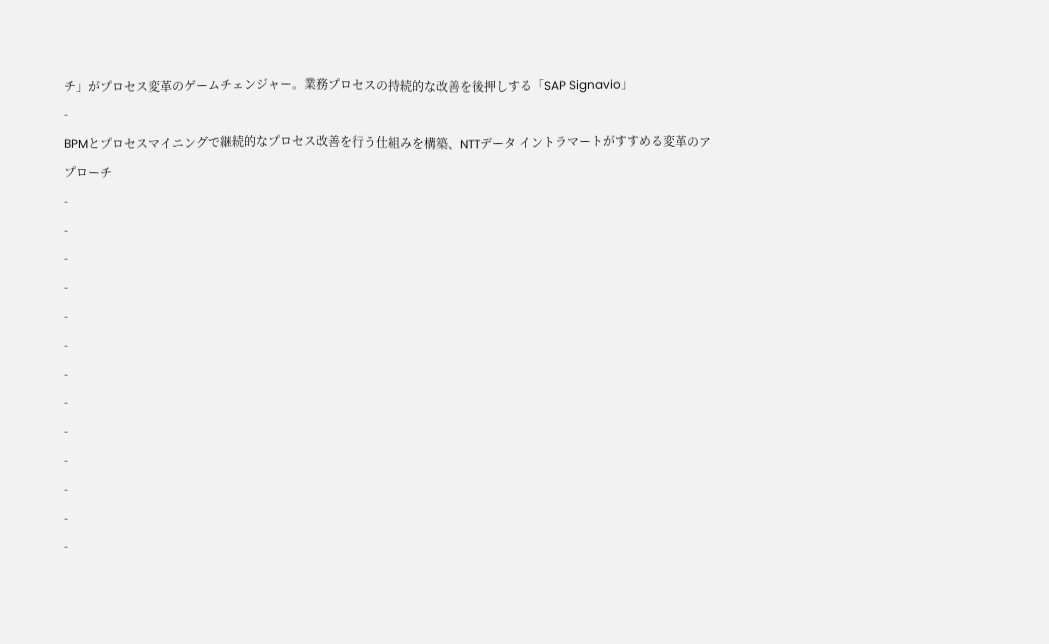チ」がプロセス変革のゲームチェンジャー。業務プロセスの持続的な改善を後押しする「SAP Signavio」
-
BPMとプロセスマイニングで継続的なプロセス改善を行う仕組みを構築、NTTデータ イントラマートがすすめる変革のアプローチ
-
-
-
-
-
-
-
-
-
-
-
-
-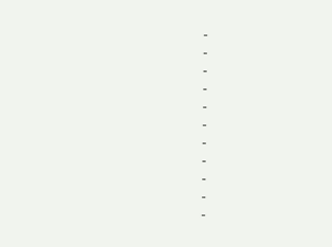-
-
-
-
-
-
-
-
-
-
-